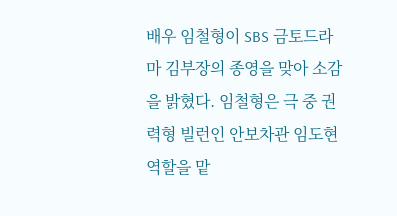배우 임철형이 SBS 금토드라마 김부장의 종영을 맞아 소감을 밝혔다. 임철형은 극 중 권력형 빌런인 안보차관 임도현 역할을 맡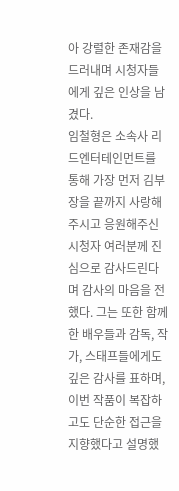아 강렬한 존재감을 드러내며 시청자들에게 깊은 인상을 남겼다.
임철형은 소속사 리드엔터테인먼트를 통해 가장 먼저 김부장을 끝까지 사랑해주시고 응원해주신 시청자 여러분께 진심으로 감사드린다며 감사의 마음을 전했다. 그는 또한 함께한 배우들과 감독, 작가, 스태프들에게도 깊은 감사를 표하며, 이번 작품이 복잡하고도 단순한 접근을 지향했다고 설명했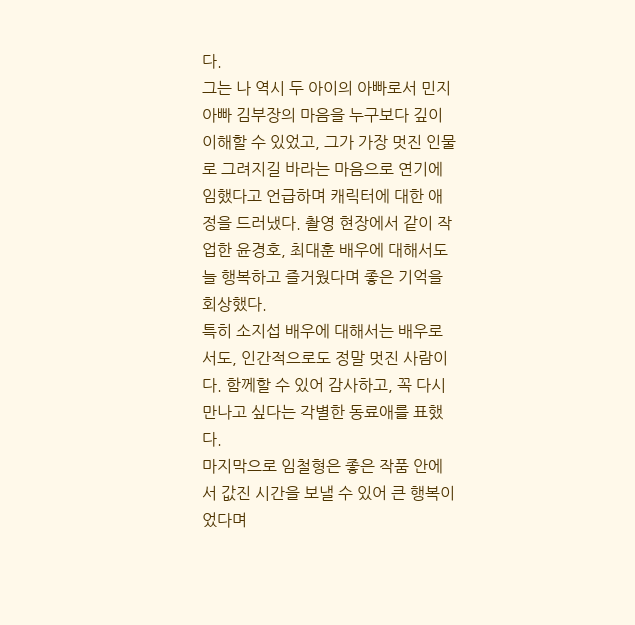다.
그는 나 역시 두 아이의 아빠로서 민지 아빠 김부장의 마음을 누구보다 깊이 이해할 수 있었고, 그가 가장 멋진 인물로 그려지길 바라는 마음으로 연기에 임했다고 언급하며 캐릭터에 대한 애정을 드러냈다. 촬영 현장에서 같이 작업한 윤경호, 최대훈 배우에 대해서도 늘 행복하고 즐거웠다며 좋은 기억을 회상했다.
특히 소지섭 배우에 대해서는 배우로서도, 인간적으로도 정말 멋진 사람이다. 함께할 수 있어 감사하고, 꼭 다시 만나고 싶다는 각별한 동료애를 표했다.
마지막으로 임철형은 좋은 작품 안에서 값진 시간을 보낼 수 있어 큰 행복이었다며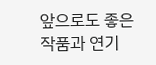앞으로도 좋은 작품과 연기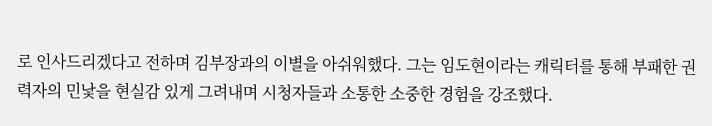로 인사드리겠다고 전하며 김부장과의 이별을 아쉬워했다. 그는 임도현이라는 캐릭터를 통해 부패한 권력자의 민낯을 현실감 있게 그려내며 시청자들과 소통한 소중한 경험을 강조했다.